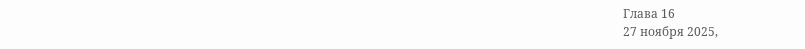Глава 16
27 ноября 2025,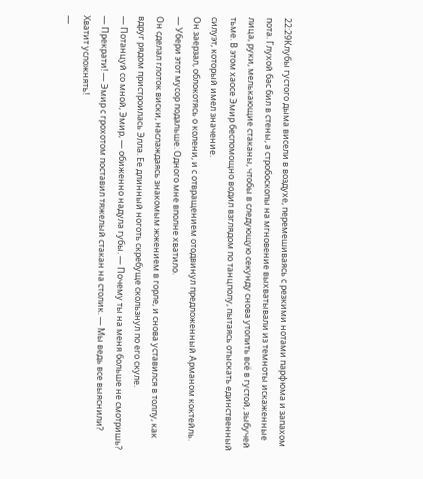22:29Клубы густого дыма висели в воздухе, перемешиваясь с резкими нотами парфюма и запахом пота. Глухой бас бил в стены, а стробоскопы на мгновение выхватывали из темноты искаженные лица, руки, мелькающие стаканы, чтобы в следующую секунду снова утопить всё в густой, зыбучей тьме. В этом хаосе Эмир беспомощно водил взглядом по танцполу, пытаясь отыскать единственный силуэт, который имел значение.
Он заерзал, облокотясь о колени, и с отвращением отодвинул предложенный Арманом коктейль.
— Убери этот мусор подальше. Одного мне вполне хватило.
Он сделал глоток виски, наслаждаясь знакомым жжением в горле, и снова уставился в толпу, как вдруг рядом пристроилась Элла. Ее длинный ноготь скребуще скользнул по его скуле.
— Потанцуй со мной, Эмир, — обиженно надула губы. — Почему ты на меня больше не смотришь?
— Прекрати! — Эмир с грохотом поставил тяжелый стакан на столик. — Мы ведь все выяснили? Хватит усложнять!
—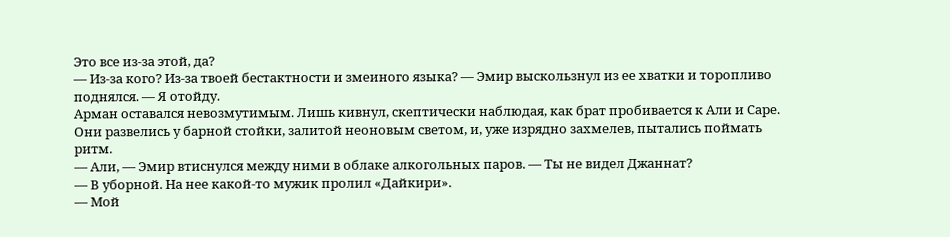Это все из-за этой, да?
— Из-за кого? Из-за твоей бестактности и змеиного языка? — Эмир выскользнул из ее хватки и торопливо поднялся. — Я отойду.
Арман оставался невозмутимым. Лишь кивнул, скептически наблюдая, как брат пробивается к Али и Саре. Они развелись у барной стойки, залитой неоновым светом, и, уже изрядно захмелев, пытались поймать ритм.
— Али, — Эмир втиснулся между ними в облаке алкогольных паров. — Ты не видел Джаннат?
— В уборной. На нее какой-то мужик пролил «Дайкири».
— Мой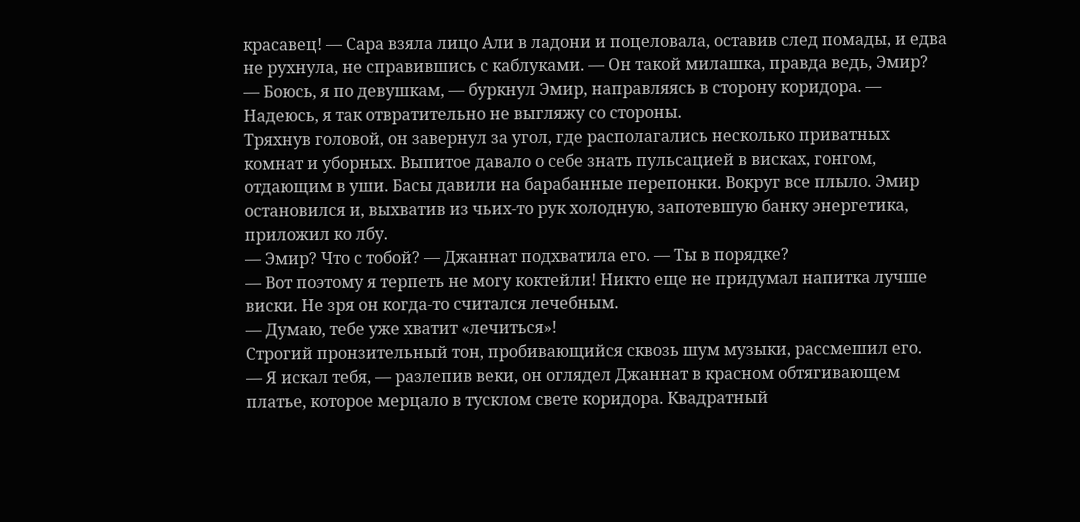красавец! — Сара взяла лицо Али в ладони и поцеловала, оставив след помады, и едва не рухнула, не справившись с каблуками. — Он такой милашка, правда ведь, Эмир?
— Боюсь, я по девушкам, — буркнул Эмир, направляясь в сторону коридора. — Надеюсь, я так отвратительно не выгляжу со стороны.
Тряхнув головой, он завернул за угол, где располагались несколько приватных комнат и уборных. Выпитое давало о себе знать пульсацией в висках, гонгом, отдающим в уши. Басы давили на барабанные перепонки. Вокруг все плыло. Эмир остановился и, выхватив из чьих-то рук холодную, запотевшую банку энергетика, приложил ко лбу.
— Эмир? Что с тобой? — Джаннат подхватила его. — Ты в порядке?
— Вот поэтому я терпеть не могу коктейли! Никто еще не придумал напитка лучше виски. Не зря он когда-то считался лечебным.
— Думаю, тебе уже хватит «лечиться»!
Строгий пронзительный тон, пробивающийся сквозь шум музыки, рассмешил его.
— Я искал тебя, — разлепив веки, он оглядел Джаннат в красном обтягивающем платье, которое мерцало в тусклом свете коридора. Квадратный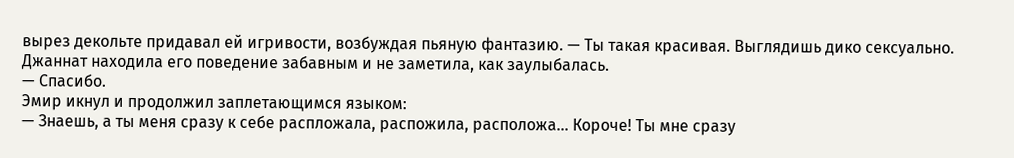вырез декольте придавал ей игривости, возбуждая пьяную фантазию. — Ты такая красивая. Выглядишь дико сексуально.
Джаннат находила его поведение забавным и не заметила, как заулыбалась.
— Спасибо.
Эмир икнул и продолжил заплетающимся языком:
— Знаешь, а ты меня сразу к себе распложала, распожила, расположа... Короче! Ты мне сразу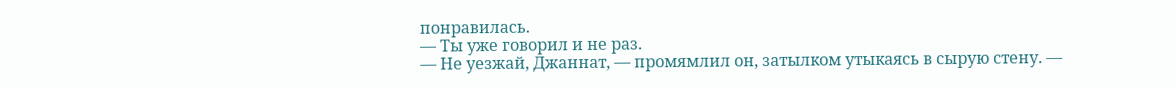понравилась.
— Ты уже говорил и не раз.
— Не уезжай, Джаннат, — промямлил он, затылком утыкаясь в сырую стену. —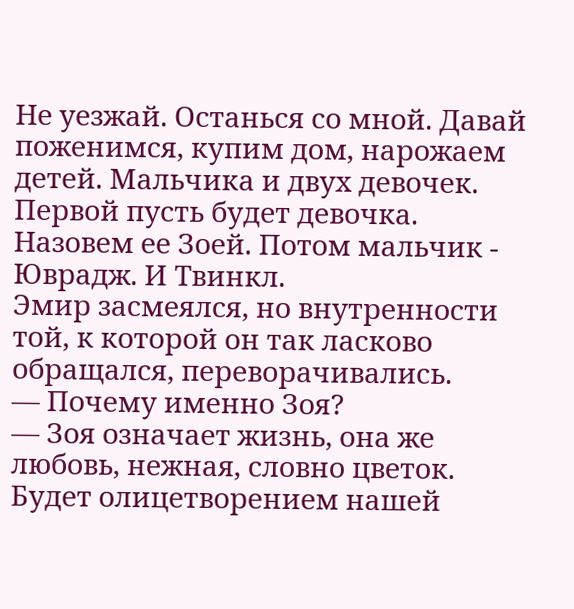Не уезжай. Останься со мной. Давай поженимся, купим дом, нарожаем детей. Мальчика и двух девочек. Первой пусть будет девочка. Назовем ее Зоей. Потом мальчик - Юврадж. И Твинкл.
Эмир засмеялся, но внутренности той, к которой он так ласково обращался, переворачивались.
— Почему именно Зоя?
— Зоя означает жизнь, она же любовь, нежная, словно цветок. Будет олицетворением нашей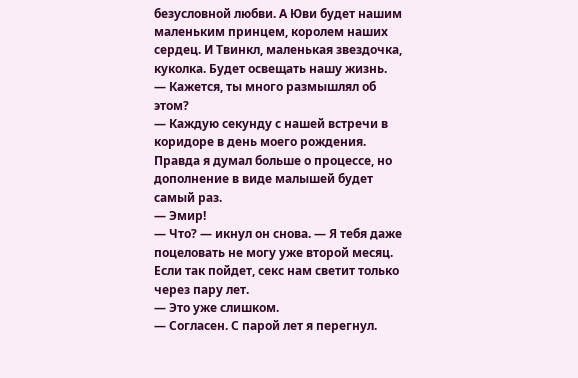безусловной любви. А Юви будет нашим маленьким принцем, королем наших сердец. И Твинкл, маленькая звездочка, куколка. Будет освещать нашу жизнь.
— Кажется, ты много размышлял об этом?
— Каждую секунду с нашей встречи в коридоре в день моего рождения. Правда я думал больше о процессе, но дополнение в виде малышей будет самый раз.
— Эмир!
— Что? — икнул он снова. — Я тебя даже поцеловать не могу уже второй месяц. Если так пойдет, секс нам светит только через пару лет.
— Это уже слишком.
— Согласен. С парой лет я перегнул.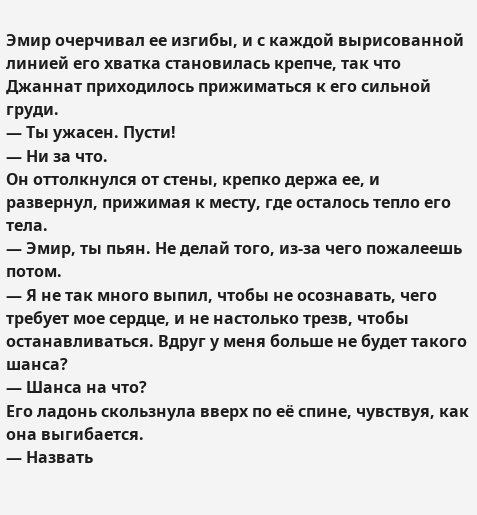Эмир очерчивал ее изгибы, и с каждой вырисованной линией его хватка становилась крепче, так что Джаннат приходилось прижиматься к его сильной груди.
— Ты ужасен. Пусти!
— Ни за что.
Он оттолкнулся от стены, крепко держа ее, и развернул, прижимая к месту, где осталось тепло его тела.
— Эмир, ты пьян. Не делай того, из-за чего пожалеешь потом.
— Я не так много выпил, чтобы не осознавать, чего требует мое сердце, и не настолько трезв, чтобы останавливаться. Вдруг у меня больше не будет такого шанса?
— Шанса на что?
Его ладонь скользнула вверх по её спине, чувствуя, как она выгибается.
— Назвать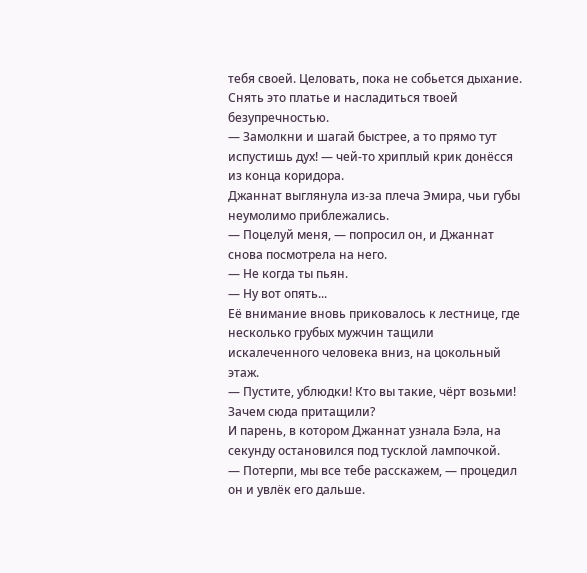тебя своей. Целовать, пока не собьется дыхание. Снять это платье и насладиться твоей безупречностью.
— Замолкни и шагай быстрее, а то прямо тут испустишь дух! — чей-то хриплый крик донёсся из конца коридора.
Джаннат выглянула из-за плеча Эмира, чьи губы неумолимо приблежались.
— Поцелуй меня, — попросил он, и Джаннат снова посмотрела на него.
— Не когда ты пьян.
— Ну вот опять...
Её внимание вновь приковалось к лестнице, где несколько грубых мужчин тащили искалеченного человека вниз, на цокольный этаж.
— Пустите, ублюдки! Кто вы такие, чёрт возьми! Зачем сюда притащили?
И парень, в котором Джаннат узнала Бэла, на секунду остановился под тусклой лампочкой.
— Потерпи, мы все тебе расскажем, — процедил он и увлёк его дальше.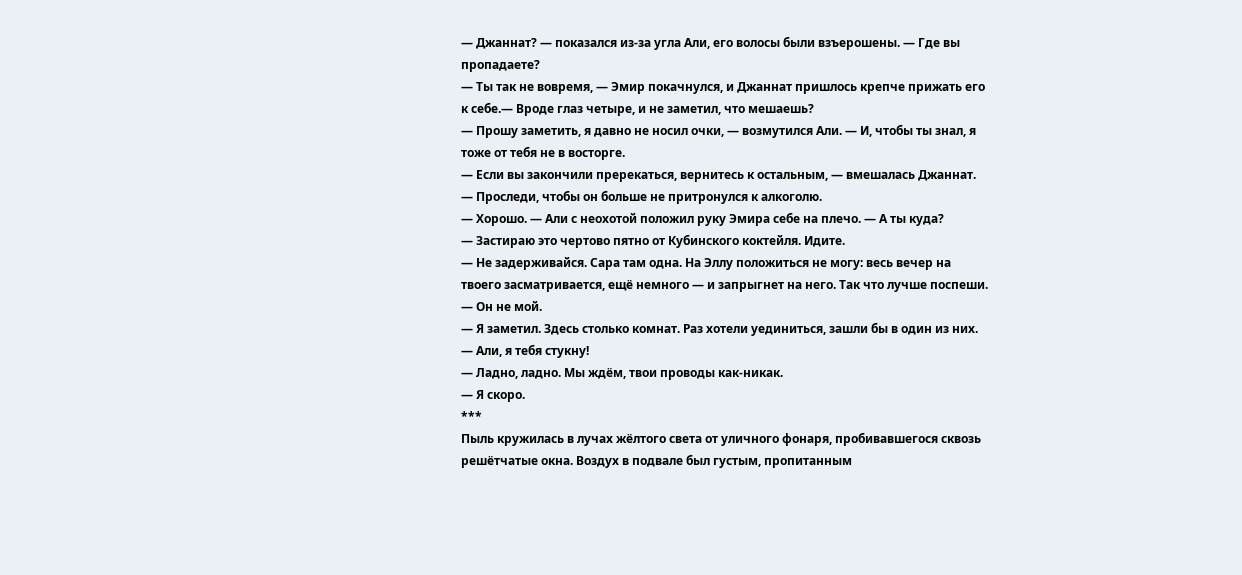— Джаннат? — показался из-за угла Али, его волосы были взъерошены. — Где вы пропадаете?
— Ты так не вовремя, — Эмир покачнулся, и Джаннат пришлось крепче прижать его к себе.— Вроде глаз четыре, и не заметил, что мешаешь?
— Прошу заметить, я давно не носил очки, — возмутился Али. — И, чтобы ты знал, я тоже от тебя не в восторге.
— Если вы закончили пререкаться, вернитесь к остальным, — вмешалась Джаннат. — Проследи, чтобы он больше не притронулся к алкоголю.
— Хорошо. — Али с неохотой положил руку Эмира себе на плечо. — А ты куда?
— Застираю это чертово пятно от Кубинского коктейля. Идите.
— Не задерживайся. Сара там одна. На Эллу положиться не могу: весь вечер на твоего засматривается, ещё немного — и запрыгнет на него. Так что лучше поспеши.
— Он не мой.
— Я заметил. Здесь столько комнат. Раз хотели уединиться, зашли бы в один из них.
— Али, я тебя стукну!
— Ладно, ладно. Мы ждём, твои проводы как-никак.
— Я скоро.
***
Пыль кружилась в лучах жёлтого света от уличного фонаря, пробивавшегося сквозь решётчатые окна. Воздух в подвале был густым, пропитанным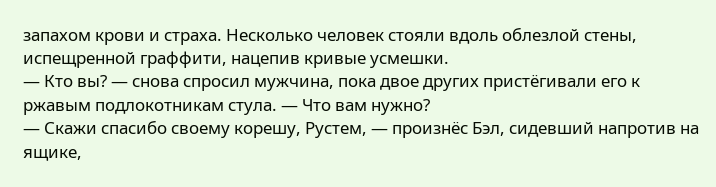запахом крови и страха. Несколько человек стояли вдоль облезлой стены, испещренной граффити, нацепив кривые усмешки.
— Кто вы? — снова спросил мужчина, пока двое других пристёгивали его к ржавым подлокотникам стула. — Что вам нужно?
— Скажи спасибо своему корешу, Рустем, — произнёс Бэл, сидевший напротив на ящике,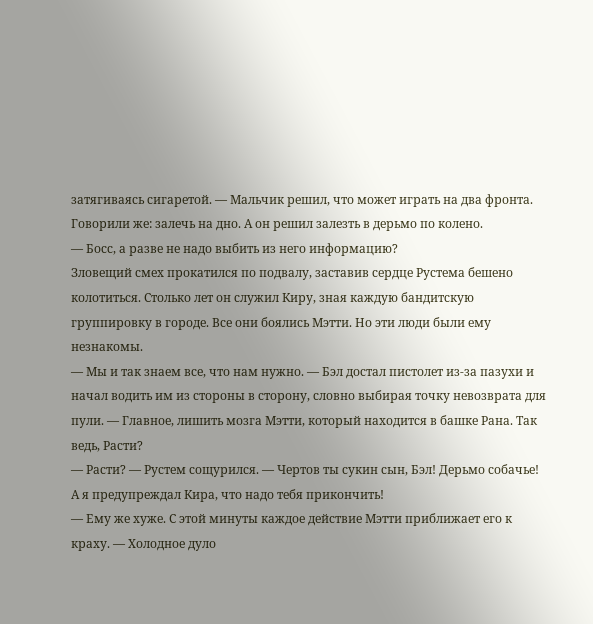затягиваясь сигаретой. — Мальчик решил, что может играть на два фронта. Говорили же: залечь на дно. А он решил залезть в дерьмо по колено.
— Босс, а разве не надо выбить из него информацию?
Зловещий смех прокатился по подвалу, заставив сердце Рустема бешено колотиться. Столько лет он служил Киру, зная каждую бандитскую группировку в городе. Все они боялись Мэтти. Но эти люди были ему незнакомы.
— Мы и так знаем все, что нам нужно. — Бэл достал пистолет из-за пазухи и начал водить им из стороны в сторону, словно выбирая точку невозврата для пули. — Главное, лишить мозга Мэтти, который находится в башке Рана. Так ведь, Расти?
— Расти? — Рустем сощурился. — Чертов ты сукин сын, Бэл! Дерьмо собачье! А я предупреждал Кира, что надо тебя прикончить!
— Ему же хуже. С этой минуты каждое действие Мэтти приближает его к краху. — Холодное дуло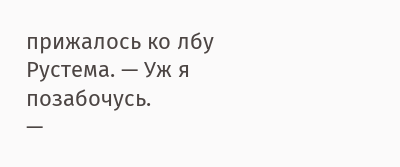прижалось ко лбу Рустема. — Уж я позабочусь.
—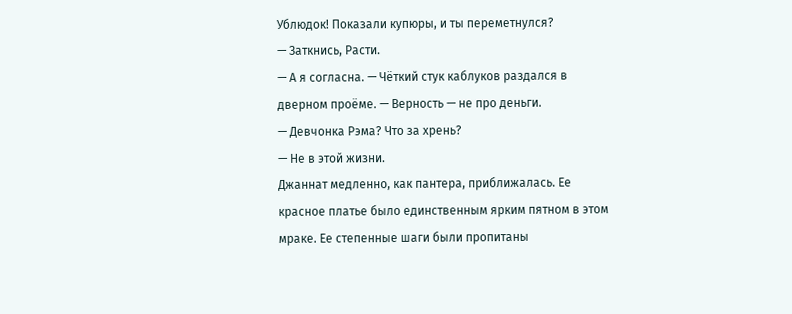Ублюдок! Показали купюры, и ты переметнулся?
— Заткнись, Расти.
— А я согласна. — Чёткий стук каблуков раздался в дверном проёме. — Верность — не про деньги.
— Девчонка Рэма? Что за хрень?
— Не в этой жизни.
Джаннат медленно, как пантера, приближалась. Ее красное платье было единственным ярким пятном в этом мраке. Ее степенные шаги были пропитаны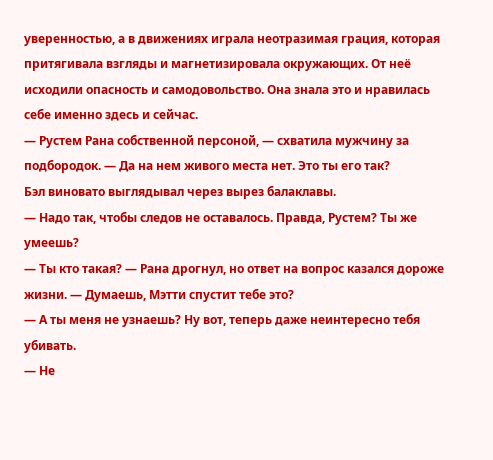уверенностью, а в движениях играла неотразимая грация, которая притягивала взгляды и магнетизировала окружающих. От неё исходили опасность и самодовольство. Она знала это и нравилась себе именно здесь и сейчас.
— Рустем Рана собственной персоной, — схватила мужчину за подбородок. — Да на нем живого места нет. Это ты его так?
Бэл виновато выглядывал через вырез балаклавы.
— Надо так, чтобы следов не оставалось. Правда, Рустем? Ты же умеешь?
— Ты кто такая? — Рана дрогнул, но ответ на вопрос казался дороже жизни. — Думаешь, Мэтти спустит тебе это?
— А ты меня не узнаешь? Ну вот, теперь даже неинтересно тебя убивать.
— Не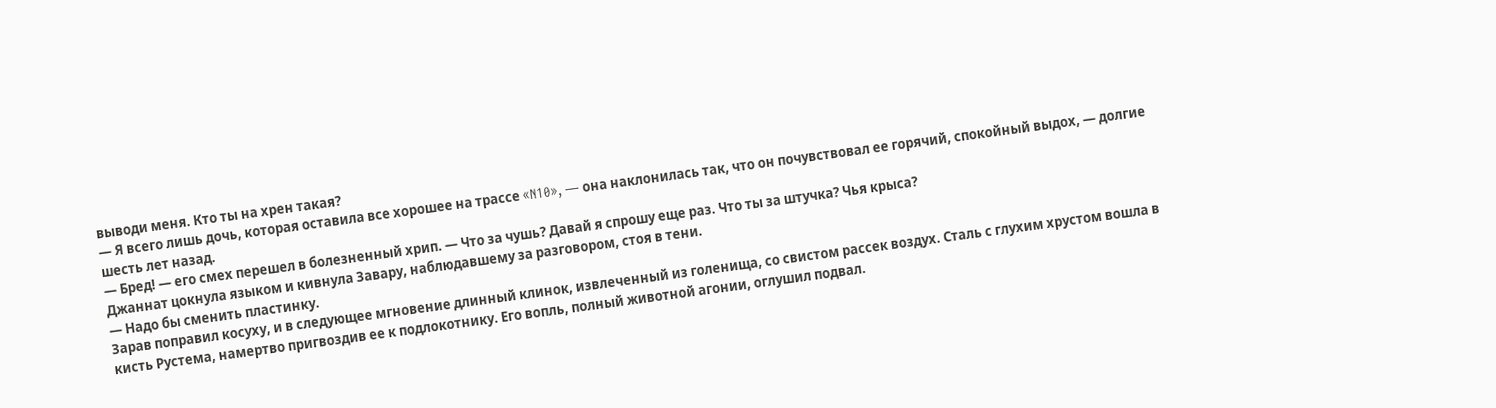выводи меня. Кто ты на хрен такая?
— Я всего лишь дочь, которая оставила все хорошее на трассе «N10», — она наклонилась так, что он почувствовал ее горячий, спокойный выдох, — долгие шесть лет назад.
— Бред! — его смех перешел в болезненный хрип. — Что за чушь? Давай я спрошу еще раз. Что ты за штучка? Чья крыса?
Джаннат цокнула языком и кивнула Завару, наблюдавшему за разговором, стоя в тени.
— Надо бы сменить пластинку.
Зарав поправил косуху, и в следующее мгновение длинный клинок, извлеченный из голенища, со свистом рассек воздух. Сталь с глухим хрустом вошла в кисть Рустема, намертво пригвоздив ее к подлокотнику. Его вопль, полный животной агонии, оглушил подвал.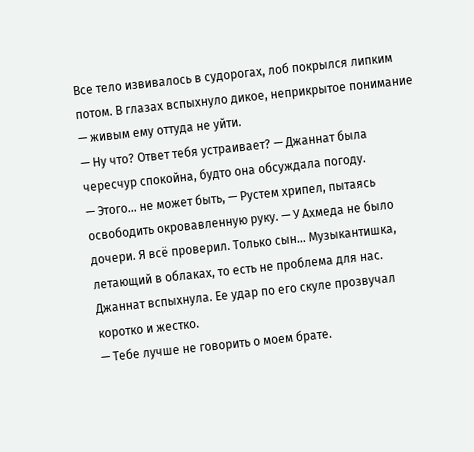Все тело извивалось в судорогах, лоб покрылся липким потом. В глазах вспыхнуло дикое, неприкрытое понимание — живым ему оттуда не уйти.
— Ну что? Ответ тебя устраивает? — Джаннат была чересчур спокойна, будто она обсуждала погоду.
— Этого... не может быть, — Рустем хрипел, пытаясь освободить окровавленную руку. — У Ахмеда не было дочери. Я всё проверил. Только сын... Музыкантишка, летающий в облаках, то есть не проблема для нас.
Джаннат вспыхнула. Ее удар по его скуле прозвучал коротко и жестко.
— Тебе лучше не говорить о моем брате.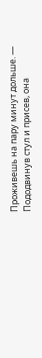Проживешь на пару минут дольше. — Пододвинув стул и присев, она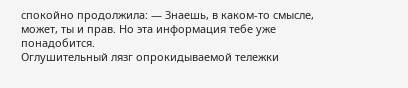спокойно продолжила: — Знаешь, в каком-то смысле, может, ты и прав. Но эта информация тебе уже понадобится.
Оглушительный лязг опрокидываемой тележки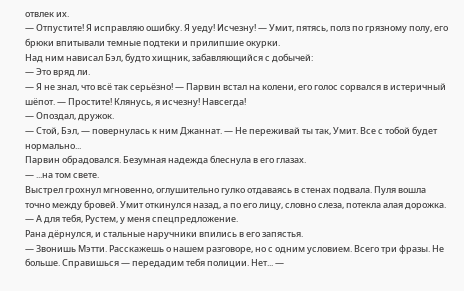отвлек их.
— Отпустите! Я исправляю ошибку. Я уеду! Исчезну! — Умит, пятясь, полз по грязному полу, его брюки впитывали темные подтеки и прилипшие окурки.
Над ним нависал Бэл, будто хищник, забавляющийся с добычей:
— Это вряд ли.
— Я не знал, что всё так серьёзно! — Парвин встал на колени, его голос сорвался в истеричный шёпот. — Простите! Клянусь, я исчезну! Навсегда!
— Опоздал, дружок.
— Стой, Бэл, — повернулась к ним Джаннат. — Не переживай ты так, Умит. Все с тобой будет нормально...
Парвин обрадовался. Безумная надежда блеснула в его глазах.
— ...на том свете.
Выстрел грохнул мгновенно, оглушительно гулко отдаваясь в стенах подвала. Пуля вошла точно между бровей. Умит откинулся назад, а по его лицу, словно слеза, потекла алая дорожка.
— А для тебя, Рустем, у меня спецпредложение.
Рана дёрнулся, и стальные наручники впились в его запястья.
— Звонишь Мэтти. Расскажешь о нашем разговоре, но с одним условием. Всего три фразы. Не больше. Справишься — передадим тебя полиции. Нет... —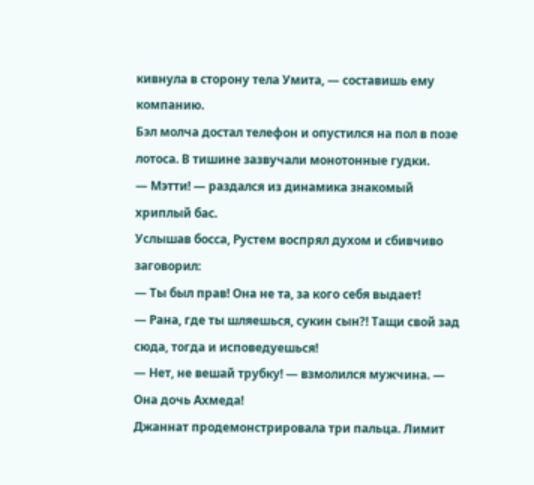кивнула в сторону тела Умита, — составишь ему компанию.
Бэл молча достал телефон и опустился на пол в позе лотоса. В тишине зазвучали монотонные гудки.
— Мэтти! — раздался из динамика знакомый хриплый бас.
Услышав босса, Рустем воспрял духом и сбивчиво заговорил:
— Ты был прав! Она не та, за кого себя выдает!
— Рана, где ты шляешься, сукин сын?! Тащи свой зад сюда, тогда и исповедуешься!
— Нет, не вешай трубку! — взмолился мужчина. — Она дочь Ахмеда!
Джаннат продемонстрировала три пальца. Лимит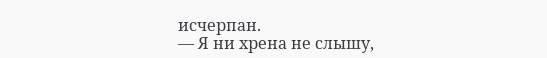исчерпан.
— Я ни хрена не слышу,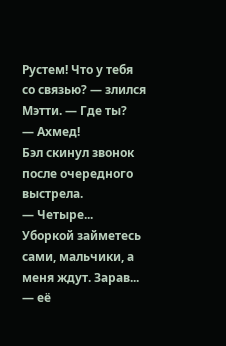Рустем! Что у тебя со связью? — злился Мэтти. — Где ты?
— Ахмед!
Бэл скинул звонок после очередного выстрела.
— Четыре... Уборкой займетесь сами, мальчики, а меня ждут. Зарав... — её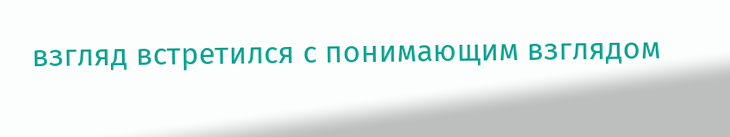взгляд встретился с понимающим взглядом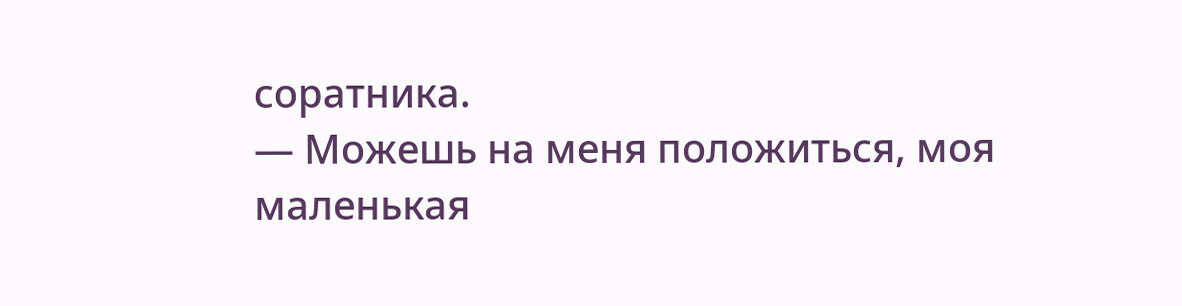соратника.
— Можешь на меня положиться, моя маленькая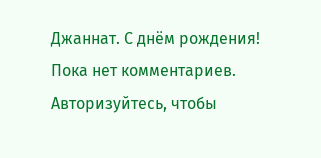Джаннат. С днём рождения!
Пока нет комментариев. Авторизуйтесь, чтобы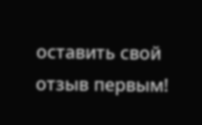оставить свой отзыв первым!